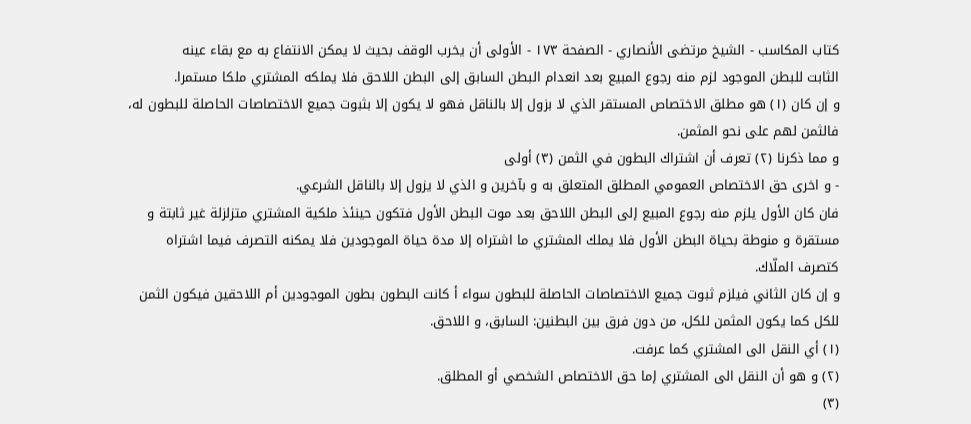كتاب المكاسب - الشيخ مرتضى الأنصاري - الصفحة ١٧٣ - الأولى أن يخرب الوقف بحيث لا يمكن الانتفاع به مع بقاء عينه
الثابت للبطن الموجود لزم منه رجوع المبيع بعد انعدام البطن السابق إلى البطن اللاحق فلا يملكه المشتري ملكا مستمرا.
و إن كان (١) هو مطلق الاختصاص المستقر الذي لا بزول إلا بالناقل فهو لا يكون إلا بثبوت جميع الاختصاصات الحاصلة للبطون له، فالثمن لهم على نحو المثمن.
و مما ذكرنا (٢) تعرف أن اشتراك البطون في الثمن (٣) أولى
- و اخرى حق الاختصاص العمومي المطلق المتعلق به و بآخرين و الذي لا يزول إلا بالناقل الشرعي.
فان كان الأول يلزم منه رجوع المبيع إلى البطن اللاحق بعد موت البطن الأول فتكون حينئذ ملكية المشتري متزلزلة غير ثابتة و مستقرة و منوطة بحياة البطن الأول فلا يملك المشتري ما اشتراه إلا مدة حياة الموجودين فلا يمكنه التصرف فيما اشتراه كتصرف الملّاك.
و إن كان الثاني فيلزم ثبوت جميع الاختصاصات الحاصلة للبطون سواء أ كانت البطون بطون الموجودين أم اللاحقين فيكون الثمن للكل كما يكون المثمن للكل، من دون فرق بين البطنين: السابق، و اللاحق.
(١) أي النقل الى المشتري كما عرفت.
(٢) و هو أن النقل الى المشتري إما حق الاختصاص الشخصي أو المطلق.
(٣)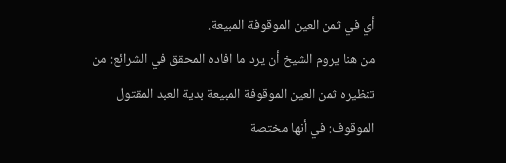أي في ثمن العين الموقوفة المبيعة.
من هنا يروم الشيخ أن يرد ما افاده المحقق في الشرائع: من تنظيره ثمن العين الموقوفة المبيعة بدية العبد المقتول الموقوف: في أنها مختصة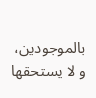بالموجودين، و لا يستحقها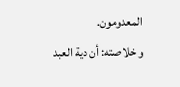المعدومون.
و خلاصته: أن دية العبد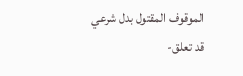الموقوف المقتول بدل شرعي قد تعلق-